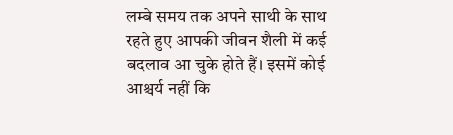लम्बे समय तक अपने साथी के साथ रहते हुए आपकी जीवन शैली में कई बदलाव आ चुके होते हैं। इसमें कोई आश्चर्य नहीं कि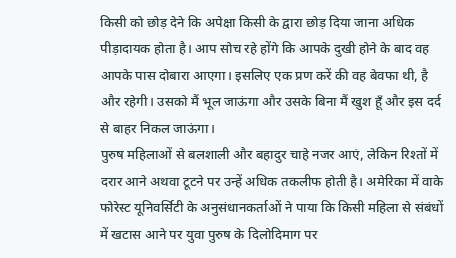किसी को छोड़ देने कि अपेक्षा किसी के द्वारा छोड़ दिया जाना अधिक पीड़ादायक होता है। आप सोच रहे होंगे कि आपके दुखी होने के बाद वह आपके पास दोबारा आएगा। इसलिए एक प्रण करें की वह बेवफा थी, है और रहेगी। उसको मैं भूल जाऊंगा और उसके बिना मैं खुश हूँ और इस दर्द से बाहर निकल जाऊंगा।
पुरुष महिलाओं से बलशाली और बहादुर चाहे नजर आएं, लेकिन रिश्तों में दरार आने अथवा टूटने पर उन्हें अधिक तकलीफ होती है। अमेरिका में वाके फोरेस्ट यूनिवर्सिटी के अनुसंधानकर्ताओं ने पाया कि किसी महिला से संबंधों में खटास आने पर युवा पुरुष के दिलोदिमाग पर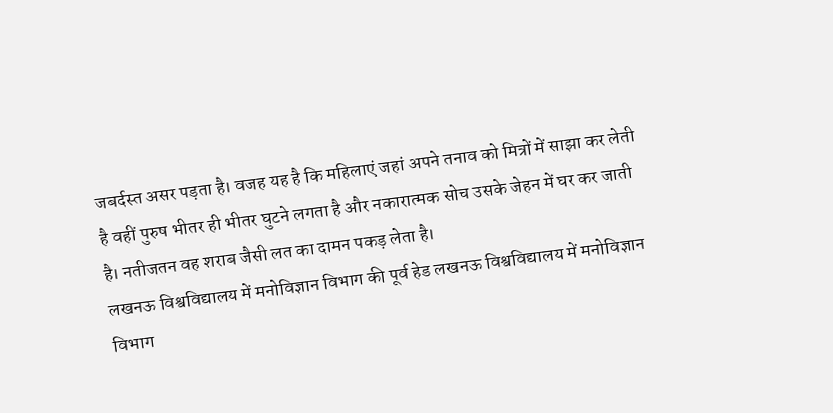जबर्दस्त असर पड़ता है। वजह यह है कि महिलाएं जहां अपने तनाव को मित्रों में साझा कर लेती है वहीं पुरुष भीतर ही भीतर घुटने लगता है और नकारात्मक सोच उसके जेहन में घर कर जाती है। नतीजतन वह शराब जैसी लत का दामन पकड़ लेता है।
लखनऊ विश्वविद्यालय में मनोविज्ञान विभाग की पूर्व हेड लखनऊ विश्वविद्यालय में मनोविज्ञान विभाग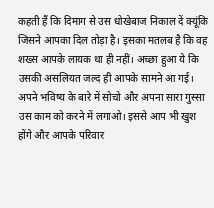कहती हैं कि दिमाग से उस धोखेबाज निकाल दें क्यूंकि जिसने आपका दिल तोड़ा है। इसका मतलब है कि वह शख्स आपके लायक था ही नहीं। अच्छा हुआ ये कि उसकी असलियत जल्द ही आपके सामने आ गई। अपने भविष्य के बारे में सोचो और अपना सारा गुस्सा उस काम को करने में लगाओ। इससे आप भी खुश होंगे और आपके परिवार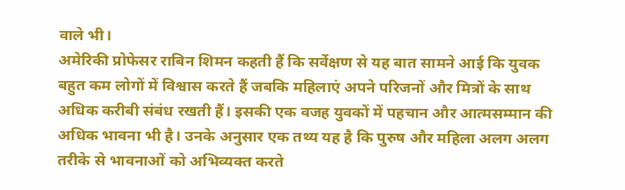वाले भी।
अमेरिकी प्रोफेसर राबिन शिमन कहती हैं कि सर्वेक्षण से यह बात सामने आई कि युवक बहुत कम लोगों में विश्वास करते हैं जबकि महिलाएं अपने परिजनों और मित्रों के साथ अधिक करीबी संबंध रखती हैं। इसकी एक वजह युवकों में पहचान और आत्मसम्मान की अधिक भावना भी है। उनके अनुसार एक तथ्य यह है कि पुरुष और महिला अलग अलग तरीके से भावनाओं को अभिव्यक्त करते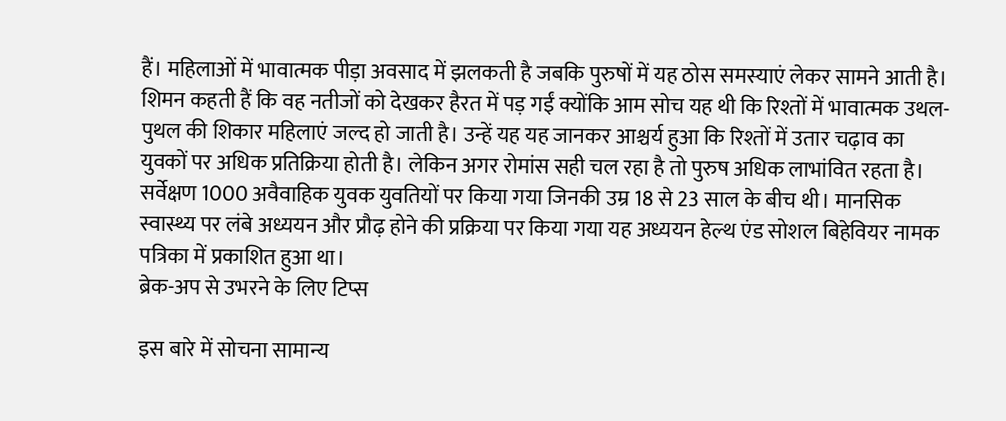हैं। महिलाओं में भावात्मक पीड़ा अवसाद में झलकती है जबकि पुरुषों में यह ठोस समस्याएं लेकर सामने आती है।
शिमन कहती हैं कि वह नतीजों को देखकर हैरत में पड़ गईं क्योंकि आम सोच यह थी कि रिश्तों में भावात्मक उथल-पुथल की शिकार महिलाएं जल्द हो जाती है। उन्हें यह यह जानकर आश्चर्य हुआ कि रिश्तों में उतार चढ़ाव का युवकों पर अधिक प्रतिक्रिया होती है। लेकिन अगर रोमांस सही चल रहा है तो पुरुष अधिक लाभांवित रहता है। सर्वेक्षण 1000 अवैवाहिक युवक युवतियों पर किया गया जिनकी उम्र 18 से 23 साल के बीच थी। मानसिक स्वास्थ्य पर लंबे अध्ययन और प्रौढ़ होने की प्रक्रिया पर किया गया यह अध्ययन हेल्थ एंड सोशल बिहेवियर नामक पत्रिका में प्रकाशित हुआ था।
ब्रेक-अप से उभरने के लिए टिप्स

इस बारे में सोचना सामान्य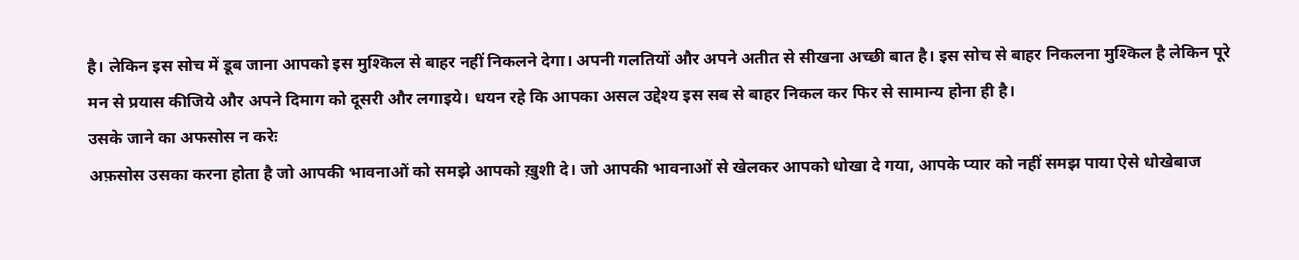है। लेकिन इस सोच में डूब जाना आपको इस मुश्किल से बाहर नहीं निकलने देगा। अपनी गलतियों और अपने अतीत से सीखना अच्छी बात है। इस सोच से बाहर निकलना मुश्किल है लेकिन पूरे मन से प्रयास कीजिये और अपने दिमाग को दूसरी और लगाइये। धयन रहे कि आपका असल उद्देश्य इस सब से बाहर निकल कर फिर से सामान्य होना ही है।
उसके जाने का अफसोस न करेः
अफ़सोस उसका करना होता है जो आपकी भावनाओं को समझे आपको ख़ुशी दे। जो आपकी भावनाओं से खेलकर आपको धोखा दे गया, आपके प्यार को नहीं समझ पाया ऐसे धोखेबाज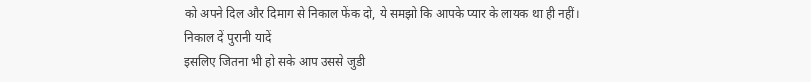को अपने दिल और दिमाग से निकाल फेंक दो, ये समझो कि आपके प्यार के लायक था ही नहीं।
निकाल दें पुरानी यादें
इसलिए जितना भी हो सके आप उससे जुडी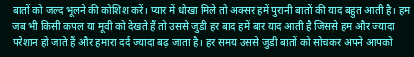बातों को जल्द भूलने की कोशिश करें। प्यार में धोखा मिले तो अक्सर हमें पुरानी बातों की याद बहुत आती है। हम जब भी किसी कपल या मूवी को देखते हैं तो उससे जुडी हर बाद हमें बार याद आती है जिससे हम और ज्यादा परेशान हो जाते हैं और हमारा दर्द ज्यादा बढ़ जाता है। हर समय उससे जुडी बातों को सोचकर अपने आपको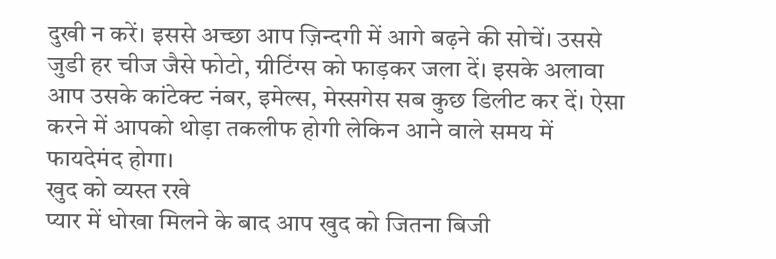दुखी न करें। इससे अच्छा आप ज़िन्दगी में आगे बढ़ने की सोचें। उससे जुडी हर चीज जैसे फोटो, ग्रीटिंग्स को फाड़कर जला दें। इसके अलावा आप उसके कांटेक्ट नंबर, इमेल्स, मेस्सगेस सब कुछ डिलीट कर दें। ऐसा करने में आपको थोड़ा तकलीफ होगी लेकिन आने वाले समय में फायदेमंद होगा।
खुद को व्यस्त रखे
प्यार में धोखा मिलने के बाद आप खुद को जितना बिजी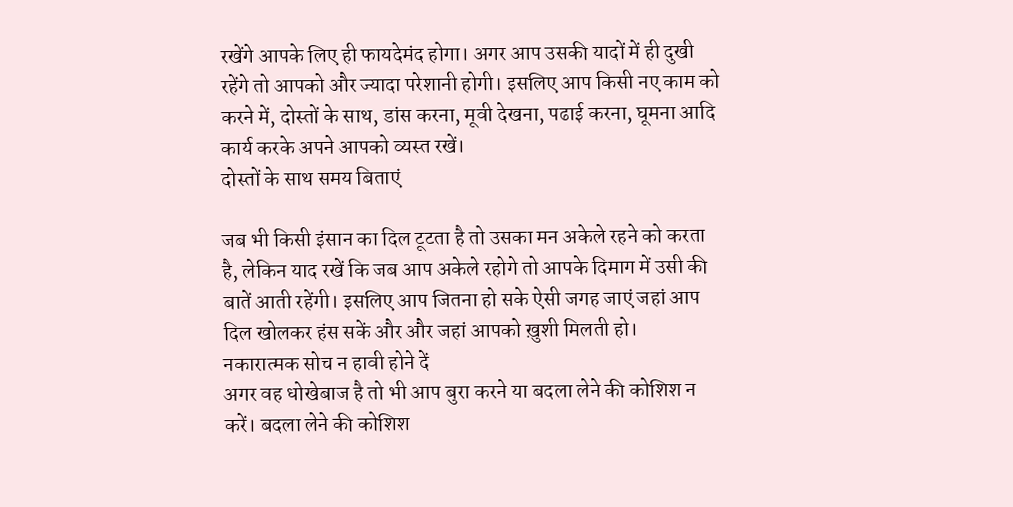रखेंगे आपके लिए ही फायदेमंद होगा। अगर आप उसकी यादों में ही दुखी रहेंगे तो आपको और ज्यादा परेशानी होगी। इसलिए आप किसी नए काम को करने में, दोस्तों के साथ, डांस करना, मूवी देखना, पढाई करना, घूमना आदि कार्य करके अपने आपको व्यस्त रखें।
दोस्तों के साथ समय बिताएं

जब भी किसी इंसान का दिल टूटता है तो उसका मन अकेले रहने को करता है, लेकिन याद रखें कि जब आप अकेले रहोगे तो आपके दिमाग में उसी की बातें आती रहेंगी। इसलिए आप जितना हो सके ऐसी जगह जाएं जहां आप दिल खोलकर हंस सकें और और जहां आपको ख़ुशी मिलती हो।
नकारात्मक सोच न हावी होने दें
अगर वह धोखेबाज है तो भी आप बुरा करने या बदला लेने की कोशिश न करें। बदला लेने की कोशिश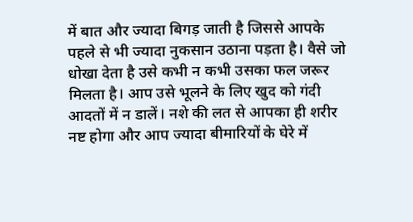में बात और ज्यादा बिगड़ जाती है जिससे आपके पहले से भी ज्यादा नुकसान उठाना पड़ता है। वैसे जो धोखा देता है उसे कभी न कभी उसका फल जरूर मिलता है। आप उसे भूलने के लिए खुद को गंदी आदतों में न डालें। नशे की लत से आपका ही शरीर नष्ट होगा और आप ज्यादा बीमारियों के घेरे में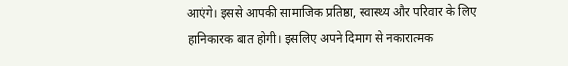आएंगे। इससे आपकी सामाजिक प्रतिष्ठा, स्वास्थ्य और परिवार के लिए हानिकारक बात होगी। इसलिए अपने दिमाग से नकारात्मक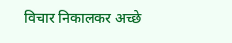विचार निकालकर अच्छे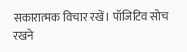सकारात्मक विचार रखें। पॉजिटिव सोच रखने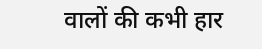वालों की कभी हार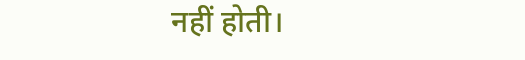नहीं होती।